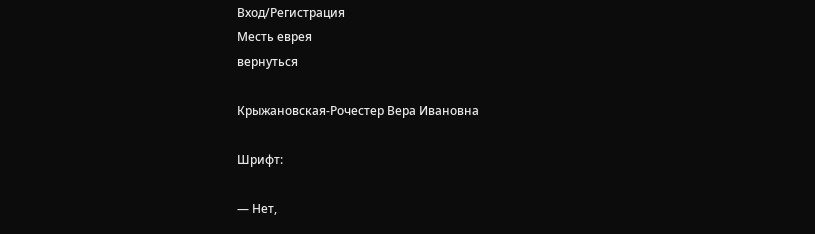Вход/Регистрация
Месть еврея
вернуться

Крыжановская-Рочестер Вера Ивановна

Шрифт:

— Нет,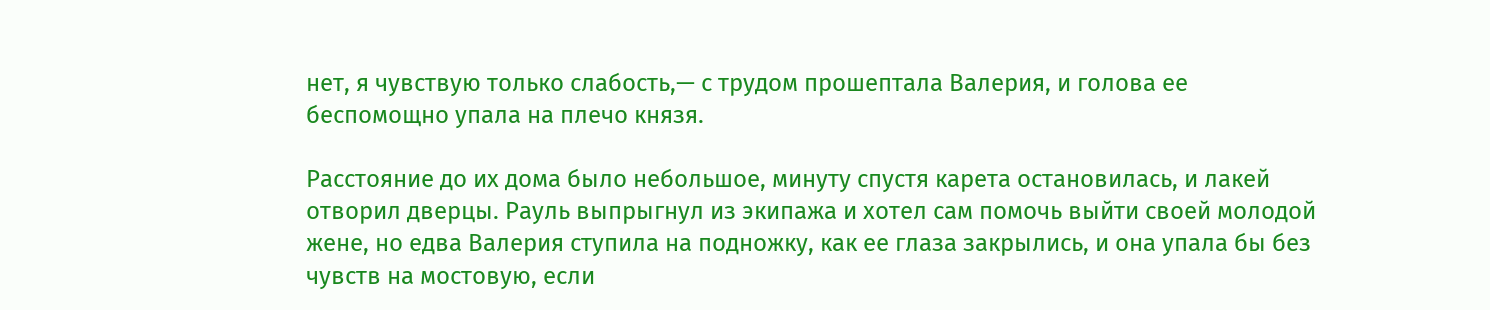нет, я чувствую только слабость,— с трудом прошептала Валерия, и голова ее беспомощно упала на плечо князя.

Расстояние до их дома было небольшое, минуту спустя карета остановилась, и лакей отворил дверцы. Рауль выпрыгнул из экипажа и хотел сам помочь выйти своей молодой жене, но едва Валерия ступила на подножку, как ее глаза закрылись, и она упала бы без чувств на мостовую, если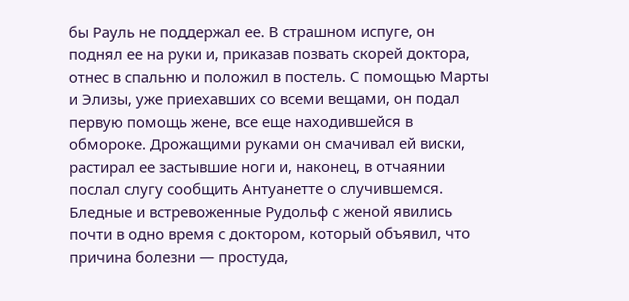бы Рауль не поддержал ее. В страшном испуге, он поднял ее на руки и, приказав позвать скорей доктора, отнес в спальню и положил в постель. С помощью Марты и Элизы, уже приехавших со всеми вещами, он подал первую помощь жене, все еще находившейся в обмороке. Дрожащими руками он смачивал ей виски, растирал ее застывшие ноги и, наконец, в отчаянии послал слугу сообщить Антуанетте о случившемся. Бледные и встревоженные Рудольф с женой явились почти в одно время с доктором, который объявил, что причина болезни — простуда,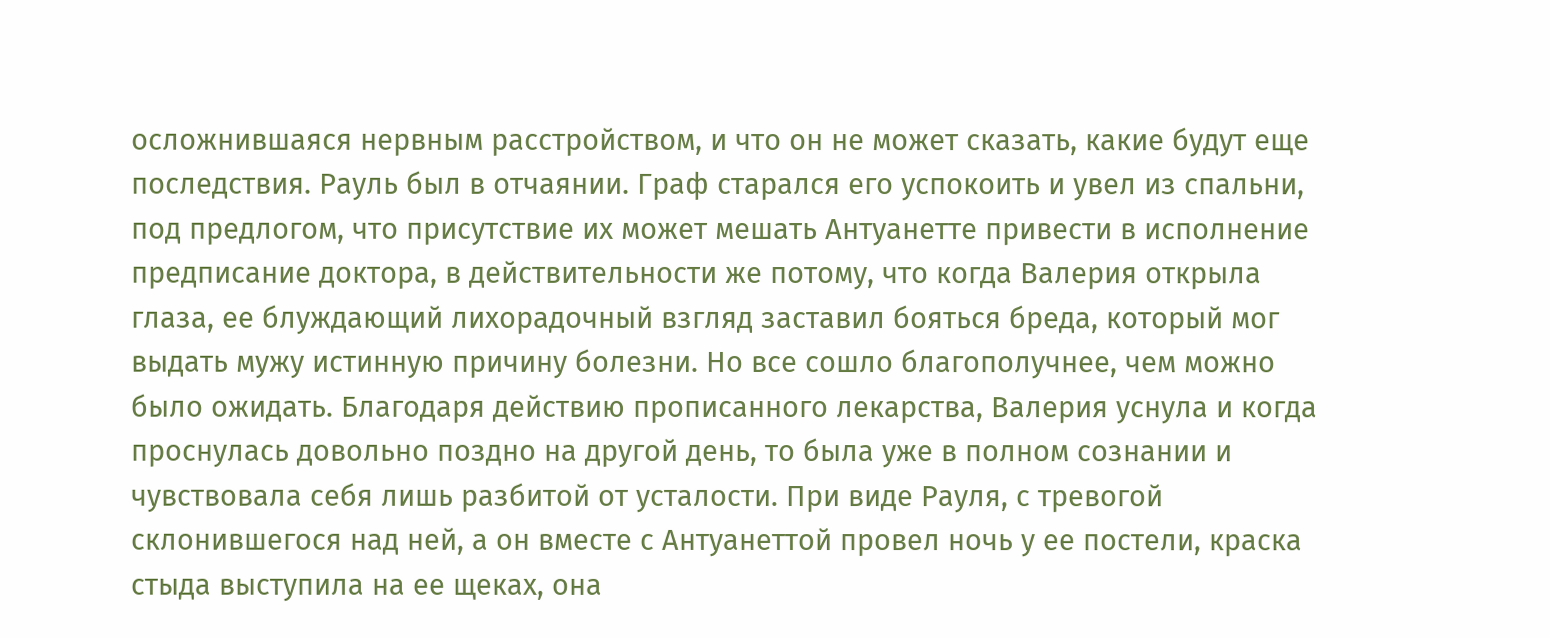осложнившаяся нервным расстройством, и что он не может сказать, какие будут еще последствия. Рауль был в отчаянии. Граф старался его успокоить и увел из спальни, под предлогом, что присутствие их может мешать Антуанетте привести в исполнение предписание доктора, в действительности же потому, что когда Валерия открыла глаза, ее блуждающий лихорадочный взгляд заставил бояться бреда, который мог выдать мужу истинную причину болезни. Но все сошло благополучнее, чем можно было ожидать. Благодаря действию прописанного лекарства, Валерия уснула и когда проснулась довольно поздно на другой день, то была уже в полном сознании и чувствовала себя лишь разбитой от усталости. При виде Рауля, с тревогой склонившегося над ней, а он вместе с Антуанеттой провел ночь у ее постели, краска стыда выступила на ее щеках, она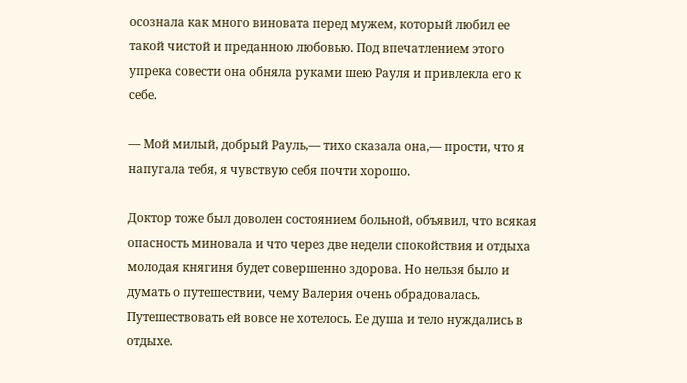осознала как много виновата перед мужем, который любил ее такой чистой и преданною любовью. Под впечатлением этого упрека совести она обняла руками шею Рауля и привлекла его к себе.

— Мой милый, добрый Рауль,— тихо сказала она,— прости, что я напугала тебя, я чувствую себя почти хорошо.

Доктор тоже был доволен состоянием больной, объявил, что всякая опасность миновала и что через две недели спокойствия и отдыха молодая княгиня будет совершенно здорова. Но нельзя было и думать о путешествии, чему Валерия очень обрадовалась. Путешествовать ей вовсе не хотелось. Ее душа и тело нуждались в отдыхе.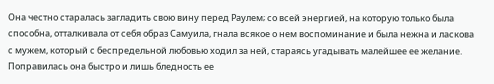Она честно старалась загладить свою вину перед Раулем; со всей энергией, на которую только была способна, отталкивала от себя образ Самуила, гнала всякое о нем воспоминание и была нежна и ласкова с мужем, который с беспредельной любовью ходил за ней, стараясь угадывать малейшее ее желание. Поправилась она быстро и лишь бледность ее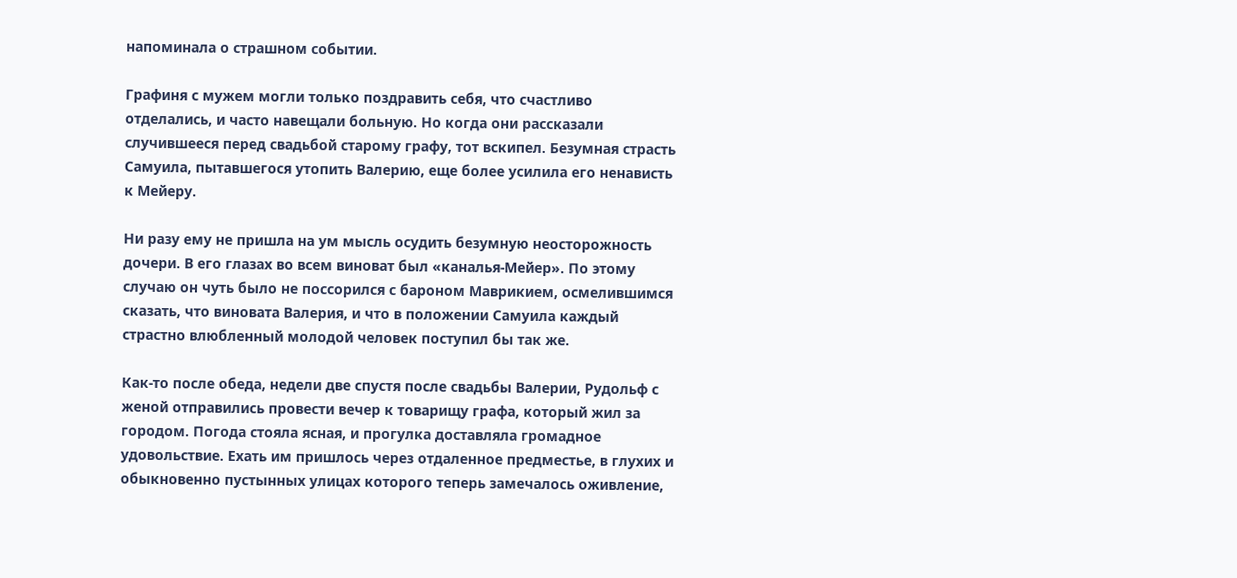напоминала о страшном событии.

Графиня с мужем могли только поздравить себя, что счастливо отделались, и часто навещали больную. Но когда они рассказали случившееся перед свадьбой старому графу, тот вскипел. Безумная страсть Самуила, пытавшегося утопить Валерию, еще более усилила его ненависть к Мейеру.

Ни разу ему не пришла на ум мысль осудить безумную неосторожность дочери. В его глазах во всем виноват был «каналья-Мейер». По этому случаю он чуть было не поссорился с бароном Маврикием, осмелившимся сказать, что виновата Валерия, и что в положении Самуила каждый страстно влюбленный молодой человек поступил бы так же.

Как-то после обеда, недели две спустя после свадьбы Валерии, Рудольф с женой отправились провести вечер к товарищу графа, который жил за городом. Погода стояла ясная, и прогулка доставляла громадное удовольствие. Ехать им пришлось через отдаленное предместье, в глухих и обыкновенно пустынных улицах которого теперь замечалось оживление,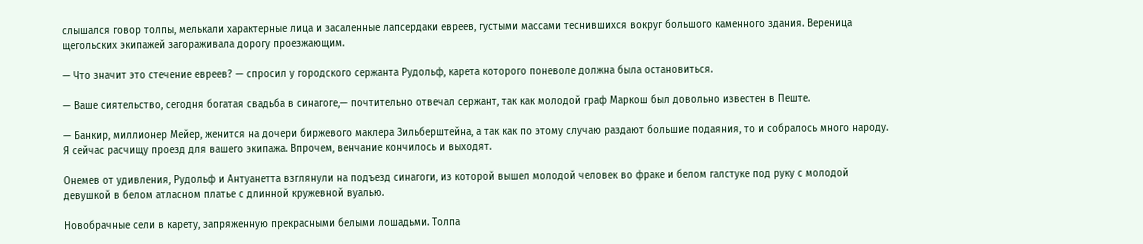слышался говор толпы, мелькали характерные лица и засаленные лапсердаки евреев, густыми массами теснившихся вокруг большого каменного здания. Вереница щегольских экипажей загораживала дорогу проезжающим.

— Что значит это стечение евреев? — спросил у городского сержанта Рудольф, карета которого поневоле должна была остановиться.

— Ваше сиятельство, сегодня богатая свадьба в синагоге,— почтительно отвечал сержант, так как молодой граф Маркош был довольно известен в Пеште.

— Банкир, миллионер Мейер, женится на дочери биржевого маклера Зильберштейна, а так как по этому случаю раздают большие подаяния, то и собралось много народу. Я сейчас расчищу проезд для вашего экипажа. Впрочем, венчание кончилось и выходят.

Онемев от удивления, Рудольф и Антуанетта взглянули на подъезд синагоги, из которой вышел молодой человек во фраке и белом галстуке под руку с молодой девушкой в белом атласном платье с длинной кружевной вуалью.

Новобрачные сели в карету, запряженную прекрасными белыми лошадьми. Толпа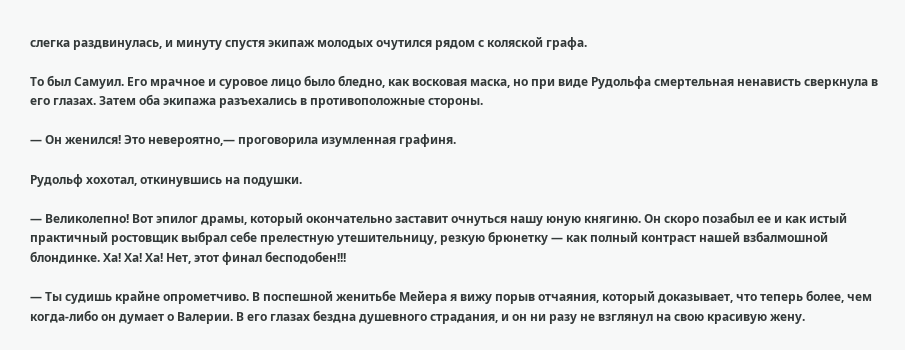слегка раздвинулась, и минуту спустя экипаж молодых очутился рядом с коляской графа.

То был Самуил. Его мрачное и суровое лицо было бледно, как восковая маска, но при виде Рудольфа смертельная ненависть сверкнула в его глазах. Затем оба экипажа разъехались в противоположные стороны.

— Он женился! Это невероятно,— проговорила изумленная графиня.

Рудольф хохотал, откинувшись на подушки.

— Великолепно! Вот эпилог драмы, который окончательно заставит очнуться нашу юную княгиню. Он скоро позабыл ее и как истый практичный ростовщик выбрал себе прелестную утешительницу, резкую брюнетку — как полный контраст нашей взбалмошной блондинке. Ха! Ха! Ха! Нет, этот финал бесподобен!!!

— Ты судишь крайне опрометчиво. В поспешной женитьбе Мейера я вижу порыв отчаяния, который доказывает, что теперь более, чем когда-либо он думает о Валерии. В его глазах бездна душевного страдания, и он ни разу не взглянул на свою красивую жену.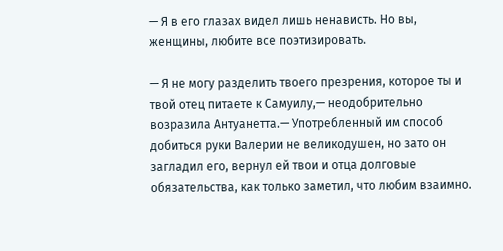— Я в его глазах видел лишь ненависть. Но вы, женщины, любите все поэтизировать.

— Я не могу разделить твоего презрения, которое ты и твой отец питаете к Самуилу,— неодобрительно возразила Антуанетта.— Употребленный им способ добиться руки Валерии не великодушен, но зато он загладил его, вернул ей твои и отца долговые обязательства, как только заметил, что любим взаимно.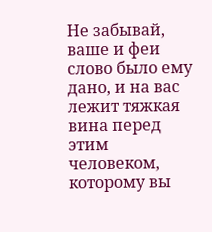Не забывай, ваше и феи слово было ему дано, и на вас лежит тяжкая вина перед этим человеком, которому вы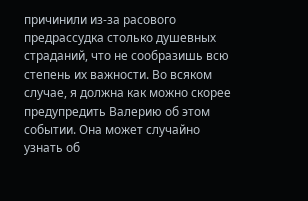причинили из-за расового предрассудка столько душевных страданий, что не сообразишь всю степень их важности. Во всяком случае, я должна как можно скорее предупредить Валерию об этом событии. Она может случайно узнать об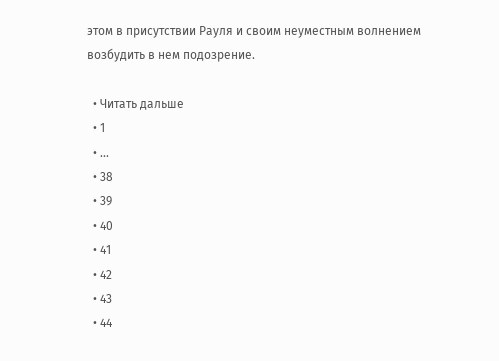этом в присутствии Рауля и своим неуместным волнением возбудить в нем подозрение.

  • Читать дальше
  • 1
  • ...
  • 38
  • 39
  • 40
  • 41
  • 42
  • 43
  • 44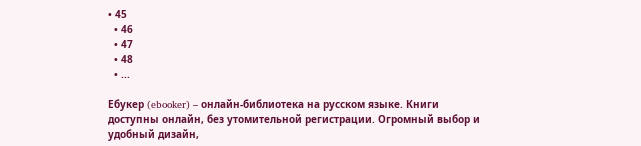• 45
  • 46
  • 47
  • 48
  • ...

Ебукер (ebooker) – онлайн-библиотека на русском языке. Книги доступны онлайн, без утомительной регистрации. Огромный выбор и удобный дизайн,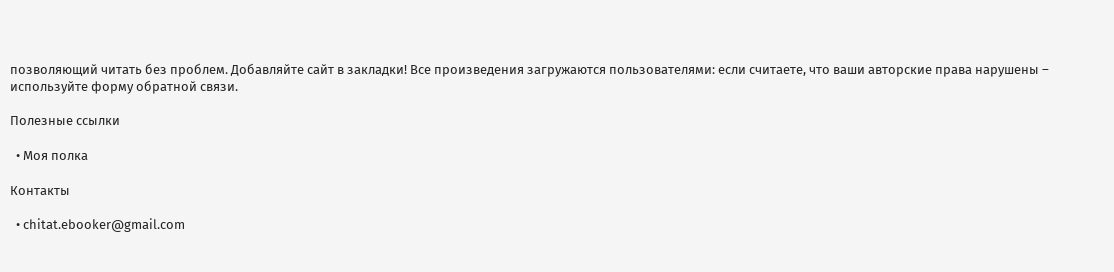позволяющий читать без проблем. Добавляйте сайт в закладки! Все произведения загружаются пользователями: если считаете, что ваши авторские права нарушены – используйте форму обратной связи.

Полезные ссылки

  • Моя полка

Контакты

  • chitat.ebooker@gmail.com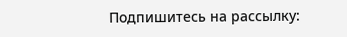Подпишитесь на рассылку: